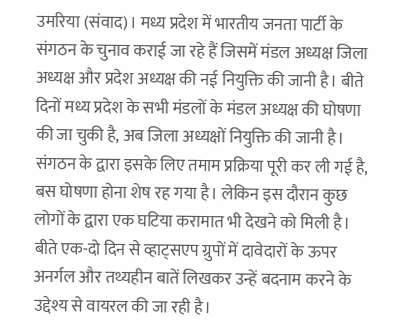उमरिया (संवाद)। मध्य प्रदेश में भारतीय जनता पार्टी के संगठन के चुनाव कराई जा रहे हैं जिसमें मंडल अध्यक्ष जिला अध्यक्ष और प्रदेश अध्यक्ष की नई नियुक्ति की जानी है। बीते दिनों मध्य प्रदेश के सभी मंडलों के मंडल अध्यक्ष की घोषणा की जा चुकी है, अब जिला अध्यक्षों नियुक्ति की जानी है। संगठन के द्वारा इसके लिए तमाम प्रक्रिया पूरी कर ली गई है, बस घोषणा होना शेष रह गया है। लेकिन इस दौरान कुछ लोगों के द्वारा एक घटिया करामात भी देखने को मिली है।
बीते एक-दो दिन से व्हाट्सएप ग्रुपों में दावेदारों के ऊपर अनर्गल और तथ्यहीन बातें लिखकर उन्हें बदनाम करने के उद्देश्य से वायरल की जा रही है।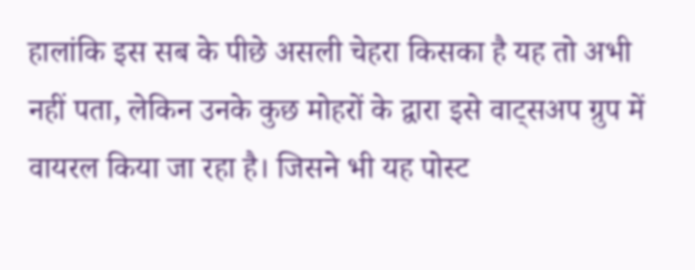हालांकि इस सब के पीछे असली चेहरा किसका है यह तो अभी नहीं पता, लेकिन उनके कुछ मोहरों के द्वारा इसे वाट्सअप ग्रुप में वायरल किया जा रहा है। जिसने भी यह पोस्ट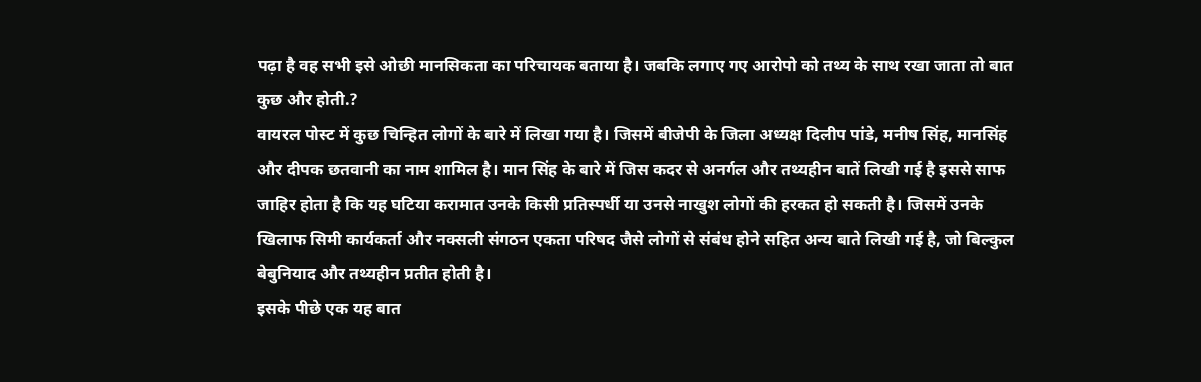पढ़ा है वह सभी इसे ओछी मानसिकता का परिचायक बताया है। जबकि लगाए गए आरोपो को तथ्य के साथ रखा जाता तो बात कुछ और होती.?
वायरल पोस्ट में कुछ चिन्हित लोगों के बारे में लिखा गया है। जिसमें बीजेपी के जिला अध्यक्ष दिलीप पांडे, मनीष सिंह, मानसिंह और दीपक छतवानी का नाम शामिल है। मान सिंह के बारे में जिस कदर से अनर्गल और तथ्यहीन बातें लिखी गई है इससे साफ जाहिर होता है कि यह घटिया करामात उनके किसी प्रतिस्पर्धी या उनसे नाखुश लोगों की हरकत हो सकती है। जिसमें उनके खिलाफ सिमी कार्यकर्ता और नक्सली संगठन एकता परिषद जैसे लोगों से संबंध होने सहित अन्य बाते लिखी गई है, जो बिल्कुल बेबुनियाद और तथ्यहीन प्रतीत होती है।
इसके पीछे एक यह बात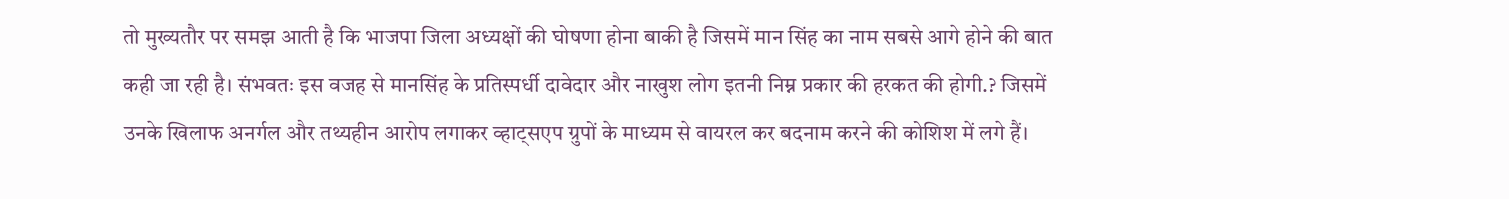तो मुख्यतौर पर समझ आती है कि भाजपा जिला अध्यक्षों की घोषणा होना बाकी है जिसमें मान सिंह का नाम सबसे आगे होने की बात कही जा रही है। संभवतः इस वजह से मानसिंह के प्रतिस्पर्धी दावेदार और नाखुश लोग इतनी निम्न प्रकार की हरकत की होगी.? जिसमें उनके खिलाफ अनर्गल और तथ्यहीन आरोप लगाकर व्हाट्सएप ग्रुपों के माध्यम से वायरल कर बदनाम करने की कोशिश में लगे हैं।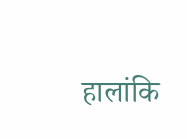हालांकि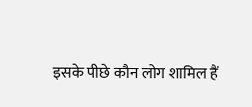इसके पीछे कौन लोग शामिल हैं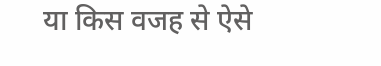या किस वजह से ऐसे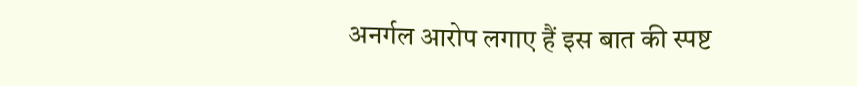अनर्गल आरोप लगाए हैं इस बात की स्पष्ट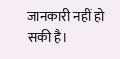जानकारी नहीं हो सकी है।